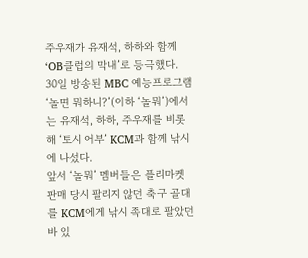주우재가 유재석, 하하와 함께 ‘OB클럽의 막내’로 등극했다.
30일 방송된 MBC 예능프로그램 ‘놀면 뭐하니?’(이하 ‘놀뭐’)에서는 유재석, 하하, 주우재를 비롯해 ‘토시 어부’ KCM과 함께 낚시에 나섰다.
앞서 ‘놀뭐’ 멤버들은 플리마켓 판매 당시 팔리지 않던 축구 골대를 KCM에게 낚시 족대로 팔았던 바 있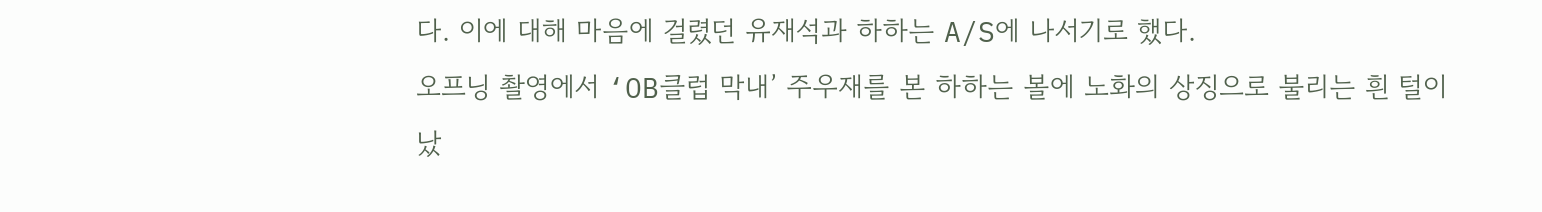다. 이에 대해 마음에 걸렸던 유재석과 하하는 A/S에 나서기로 했다.
오프닝 촬영에서 ‘OB클럽 막내’ 주우재를 본 하하는 볼에 노화의 상징으로 불리는 흰 털이 났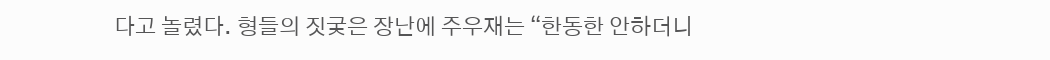다고 놀렸다. 형들의 짓궂은 장난에 주우재는 “한동한 안하더니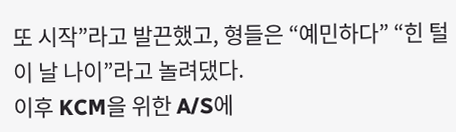또 시작”라고 발끈했고, 형들은 “예민하다” “힌 털이 날 나이”라고 놀려댔다.
이후 KCM을 위한 A/S에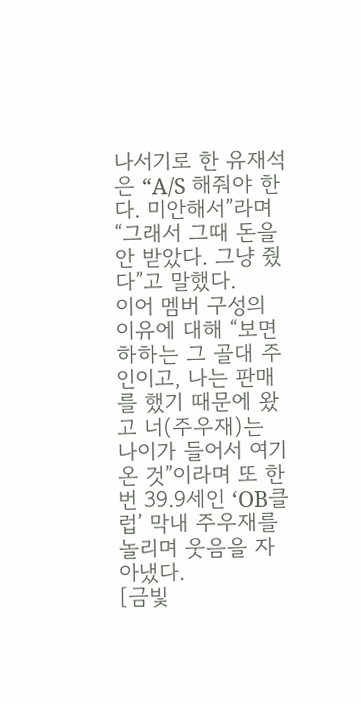나서기로 한 유재석은 “A/S 해줘야 한다. 미안해서”라며 “그래서 그때 돈을 안 받았다. 그냥 줬다”고 말했다.
이어 멤버 구성의 이유에 대해 “보면 하하는 그 골대 주인이고, 나는 판매를 했기 때문에 왔고 너(주우재)는 나이가 들어서 여기 온 것”이라며 또 한 번 39.9세인 ‘OB클럽’ 막내 주우재를 놀리며 웃음을 자아냈다.
[금빛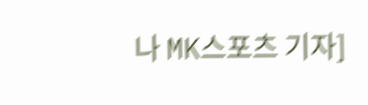나 MK스포츠 기자]